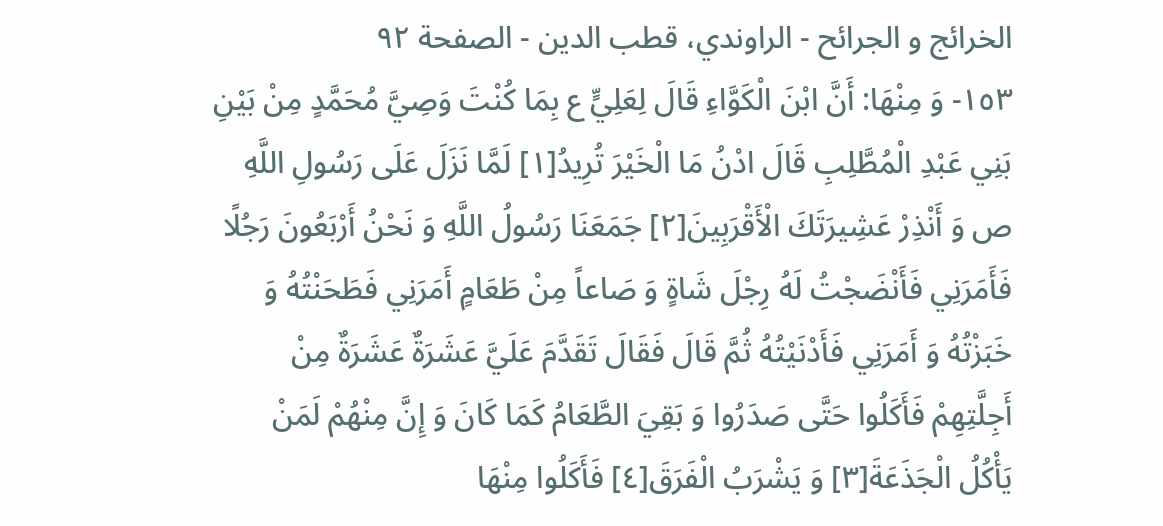الخرائج و الجرائح - الراوندي، قطب الدين - الصفحة ٩٢
١٥٣- وَ مِنْهَا: أَنَّ ابْنَ الْكَوَّاءِ قَالَ لِعَلِيٍّ ع بِمَا كُنْتَ وَصِيَّ مُحَمَّدٍ مِنْ بَيْنِ بَنِي عَبْدِ الْمُطَّلِبِ قَالَ ادْنُ مَا الْخَيْرَ تُرِيدُ[١] لَمَّا نَزَلَ عَلَى رَسُولِ اللَّهِ ص وَ أَنْذِرْ عَشِيرَتَكَ الْأَقْرَبِينَ[٢] جَمَعَنَا رَسُولُ اللَّهِ وَ نَحْنُ أَرْبَعُونَ رَجُلًا فَأَمَرَنِي فَأَنْضَجْتُ لَهُ رِجْلَ شَاةٍ وَ صَاعاً مِنْ طَعَامٍ أَمَرَنِي فَطَحَنْتُهُ وَ خَبَزْتُهُ وَ أَمَرَنِي فَأَدْنَيْتُهُ ثُمَّ قَالَ فَقَالَ تَقَدَّمَ عَلَيَّ عَشَرَةٌ عَشَرَةٌ مِنْ أَجِلَّتِهِمْ فَأَكَلُوا حَتَّى صَدَرُوا وَ بَقِيَ الطَّعَامُ كَمَا كَانَ وَ إِنَّ مِنْهُمْ لَمَنْ يَأْكُلُ الْجَذَعَةَ[٣] وَ يَشْرَبُ الْفَرَقَ[٤] فَأَكَلُوا مِنْهَا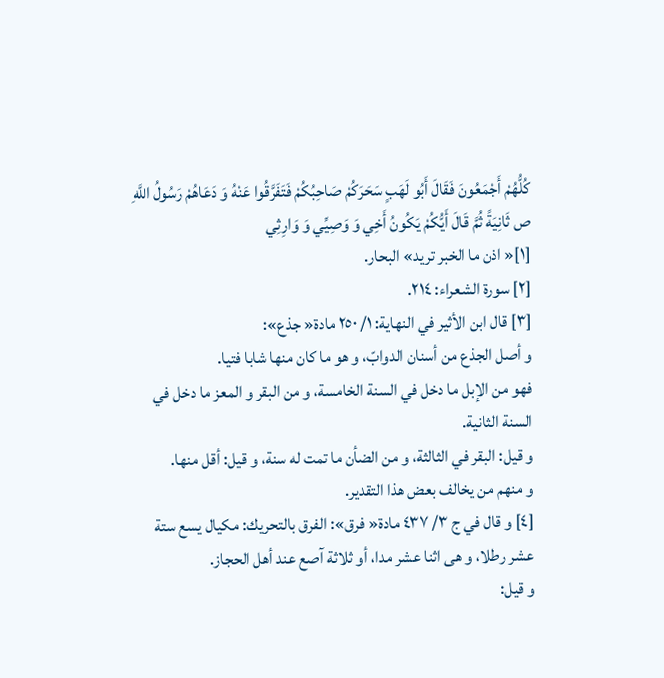كُلُّهُمْ أَجْمَعُونَ فَقَالَ أَبُو لَهَبٍ سَحَرَكُمْ صَاحِبُكُمْ فَتَفَرَّقُوا عَنْهُ وَ دَعَاهُمْ رَسُولُ اللَّهِ ص ثَانِيَةً ثُمَّ قَالَ أَيُّكُمْ يَكُونُ أَخِي وَ وَصِيِّي وَ وَارِثِي
[١]« اذن ما الخبر تريد» البحار.
[٢] سورة الشعراء: ٢١٤.
[٣] قال ابن الأثير في النهاية: ١/ ٢٥٠ مادة« جذع»:
و أصل الجذع من أسنان الدوابّ، و هو ما كان منها شابا فتيا.
فهو من الإبل ما دخل في السنة الخامسة، و من البقر و المعز ما دخل في السنة الثانية.
و قيل: البقر في الثالثة، و من الضأن ما تمت له سنة، و قيل: أقل منها.
و منهم من يخالف بعض هذا التقدير.
[٤] و قال في ج ٣/ ٤٣٧ مادة« فرق»: الفرق بالتحريك: مكيال يسع ستة عشر رطلا، و هى اثنا عشر مدا، أو ثلاثة آصع عند أهل الحجاز.
و قيل: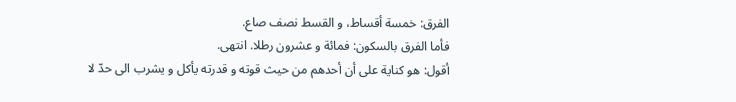الفرق: خمسة أقساط، و القسط نصف صاع.
فأما الفرق بالسكون: فمائة و عشرون رطلا. انتهى.
أقول: هو كناية على أن أحدهم من حيث قوته و قدرته يأكل و يشرب الى حدّ لا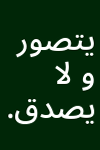يتصور و لا يصدق.